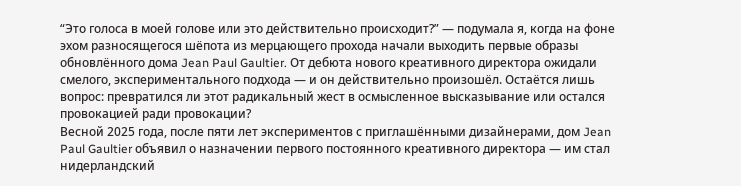“Это голоса в моей голове или это действительно происходит?” — подумала я, когда на фоне эхом разносящегося шёпота из мерцающего прохода начали выходить первые образы обновлённого дома Jean Paul Gaultier. От дебюта нового креативного директора ожидали смелого, экспериментального подхода — и он действительно произошёл. Остаётся лишь вопрос: превратился ли этот радикальный жест в осмысленное высказывание или остался провокацией ради провокации?
Весной 2025 года, после пяти лет экспериментов с приглашёнными дизайнерами, дом Jean Paul Gaultier объявил о назначении первого постоянного креативного директора — им стал нидерландский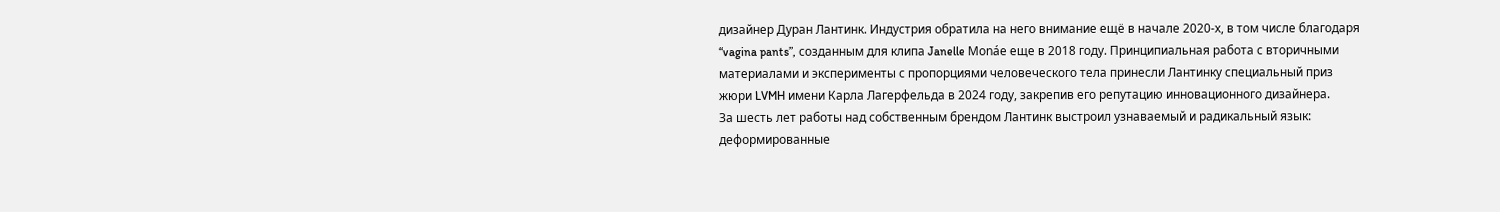дизайнер Дуран Лантинк. Индустрия обратила на него внимание ещё в начале 2020-х, в том числе благодаря “vagina pants”, созданным для клипа Janelle Monáe еще в 2018 году. Принципиальная работа с вторичными материалами и эксперименты с пропорциями человеческого тела принесли Лантинку специальный приз жюри LVMH имени Карла Лагерфельда в 2024 году, закрепив его репутацию инновационного дизайнера.
За шесть лет работы над собственным брендом Лантинк выстроил узнаваемый и радикальный язык: деформированные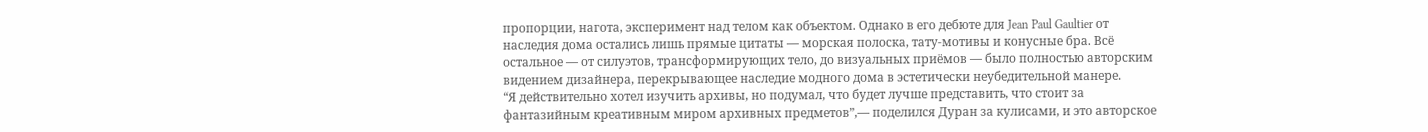пропорции, нагота, эксперимент над телом как объектом. Однако в его дебюте для Jean Paul Gaultier от наследия дома остались лишь прямые цитаты — морская полоска, тату-мотивы и конусные бра. Всё остальное — от силуэтов, трансформирующих тело, до визуальных приёмов — было полностью авторским видением дизайнера, перекрывающее наследие модного дома в эстетически неубедительной манере.
“Я действительно хотел изучить архивы, но подумал, что будет лучше представить, что стоит за фантазийным креативным миром архивных предметов”,— поделился Дуран за кулисами, и это авторское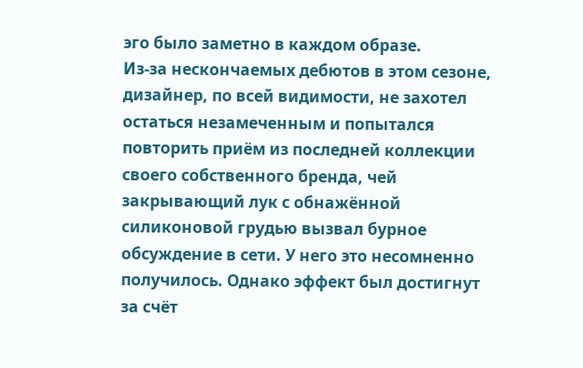эго было заметно в каждом образе.
Из-за нескончаемых дебютов в этом сезоне, дизайнер, по всей видимости, не захотел остаться незамеченным и попытался повторить приём из последней коллекции своего собственного бренда, чей закрывающий лук с обнажённой силиконовой грудью вызвал бурное обсуждение в сети. У него это несомненно получилось. Однако эффект был достигнут за счёт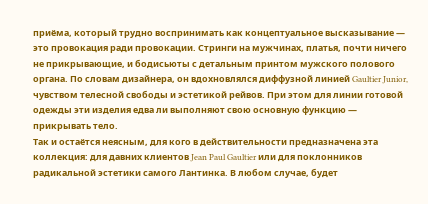приёма, который трудно воспринимать как концептуальное высказывание — это провокация ради провокации. Стринги на мужчинах, платья, почти ничего не прикрывающие, и бодисьюты с детальным принтом мужского полового органа. По словам дизайнера, он вдохновлялся диффузной линией Gaultier Junior, чувством телесной свободы и эстетикой рейвов. При этом для линии готовой одежды эти изделия едва ли выполняют свою основную функцию — прикрывать тело.
Так и остаётся неясным, для кого в действительности предназначена эта коллекция: для давних клиентов Jean Paul Gaultier или для поклонников радикальной эстетики самого Лантинка. В любом случае, будет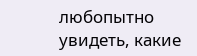любопытно увидеть, какие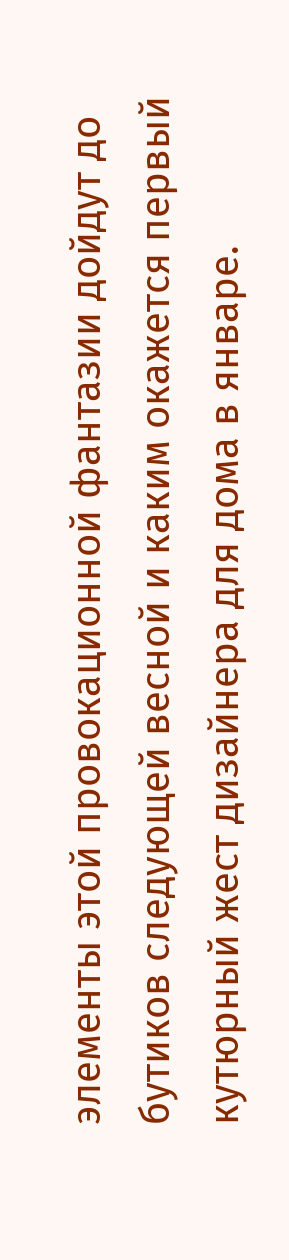элементы этой провокационной фантазии дойдут до бутиков следующей весной и каким окажется первый кутюрный жест дизайнера для дома в январе.